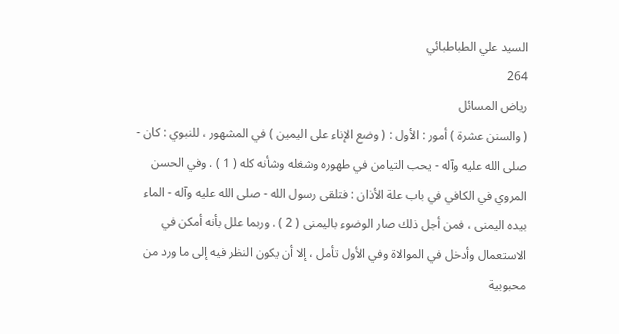السيد علي الطباطبائي
264
رياض المسائل
( والسنن عشرة ) أمور : الأول : ( وضع الإناء على اليمين ) في المشهور ، للنبوي : كان - صلى الله عليه وآله - يحب التيامن في طهوره وشغله وشأنه كله ( 1 ) . وفي الحسن المروي في الكافي في باب علة الأذان : فتلقى رسول الله - صلى الله عليه وآله - الماء بيده اليمنى ، فمن أجل ذلك صار الوضوء باليمنى ( 2 ) . وربما علل بأنه أمكن في الاستعمال وأدخل في الموالاة وفي الأول تأمل ، إلا أن يكون النظر فيه إلى ما ورد من محبوبية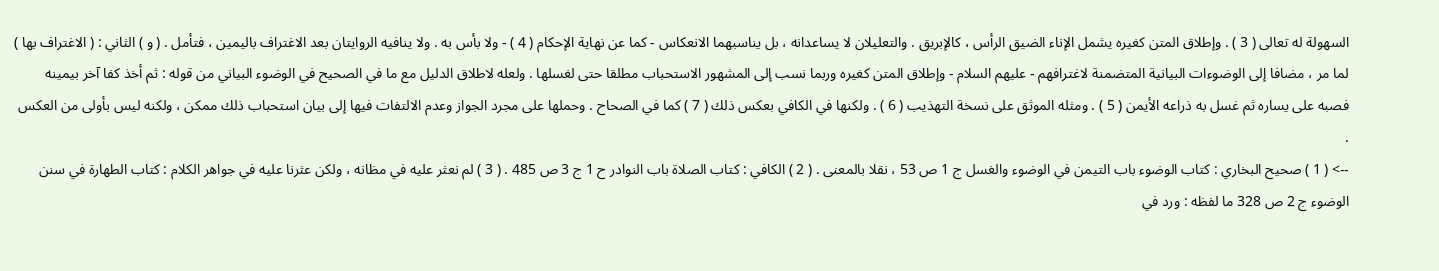السهولة له تعالى ( 3 ) . وإطلاق المتن كغيره يشمل الإناء الضيق الرأس ، كالإبريق . والتعليلان لا يساعدانه ، بل يناسبهما الانعكاس - كما عن نهاية الإحكام ( 4 ) - ولا بأس به . ولا ينافيه الروايتان بعد الاغتراف باليمين ، فتأمل . ( و ) الثاني : ( الاغتراف بها ) لما مر ، مضافا إلى الوضوءات البيانية المتضمنة لاغترافهم - عليهم السلام - وإطلاق المتن كغيره وربما نسب إلى المشهور الاستحباب مطلقا حتى لغسلها . ولعله لاطلاق الدليل مع ما في الصحيح في الوضوء البياني من قوله : ثم أخذ كفا آخر بيمينه فصبه على يساره ثم غسل به ذراعه الأيمن ( 5 ) . ومثله الموثق على نسخة التهذيب ( 6 ) . ولكنها في الكافي بعكس ذلك ( 7 ) كما في الصحاح . وحملها على مجرد الجواز وعدم الالتفات فيها إلى بيان استحباب ذلك ممكن ، ولكنه ليس بأولى من العكس .
--> ( 1 ) صحيح البخاري : كتاب الوضوء باب التيمن في الوضوء والغسل ج 1 ص 53 ، نقلا بالمعنى . ( 2 ) الكافي : كتاب الصلاة باب النوادر ح 1 ج 3 ص 485 . ( 3 ) لم نعثر عليه في مظانه ، ولكن عثرنا عليه في جواهر الكلام : كتاب الطهارة في سنن الوضوء ج 2 ص 328 ما لفظه : ورد في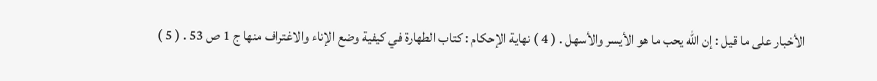الأخبار على ما قيل : إن الله يحب ما هو الأيسر والأسهل . ( 4 ) نهاية الإحكام : كتاب الطهارة في كيفية وضع الإناء والاغتراف منها ج 1 ص 53 . ( 5 )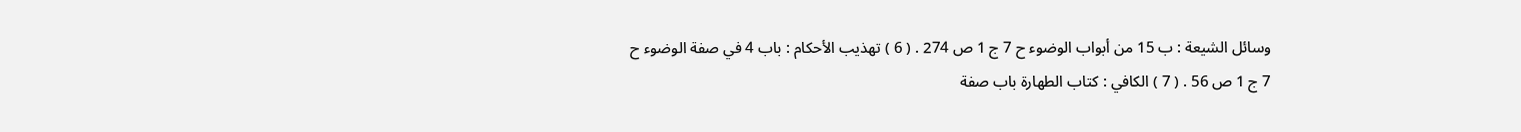وسائل الشيعة : ب 15 من أبواب الوضوء ح 7 ج 1 ص 274 . ( 6 ) تهذيب الأحكام : باب 4 في صفة الوضوء ح 7 ج 1 ص 56 . ( 7 ) الكافي : كتاب الطهارة باب صفة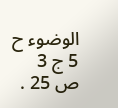الوضوء ح 5 ج 3 ص 25 .